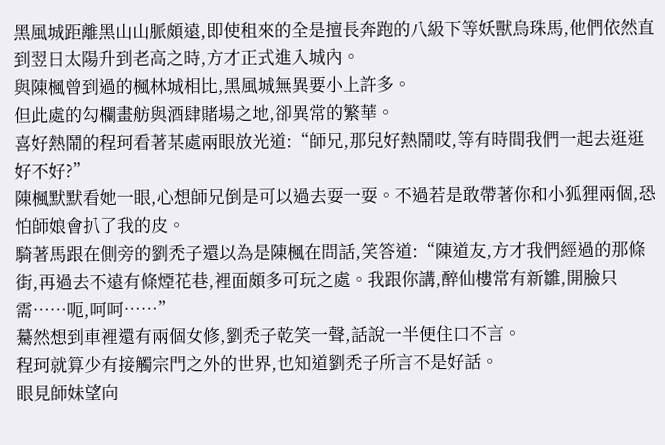黑風城距離黑山山脈頗遠,即使租來的全是擅長奔跑的八級下等妖獸烏珠馬,他們依然直到翌日太陽升到老高之時,方才正式進入城內。
與陳楓曾到過的楓林城相比,黑風城無異要小上許多。
但此處的勾欄畫舫與酒肆賭場之地,卻異常的繁華。
喜好熱鬧的程珂看著某處兩眼放光道:“師兄,那兒好熱鬧哎,等有時間我們一起去逛逛好不好?”
陳楓默默看她一眼,心想師兄倒是可以過去耍一耍。不過若是敢帶著你和小狐狸兩個,恐怕師娘會扒了我的皮。
騎著馬跟在側旁的劉禿子還以為是陳楓在問話,笑答道:“陳道友,方才我們經過的那條街,再過去不遠有條煙花巷,裡面頗多可玩之處。我跟你講,醉仙樓常有新雛,開臉只需……呃,呵呵……”
驀然想到車裡還有兩個女修,劉禿子乾笑一聲,話說一半便住口不言。
程珂就算少有接觸宗門之外的世界,也知道劉禿子所言不是好話。
眼見師妹望向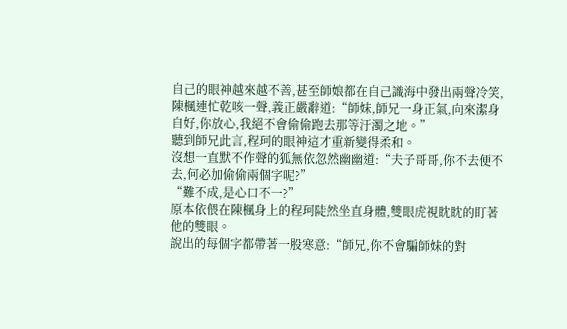自己的眼神越來越不善,甚至師娘都在自己識海中發出兩聲冷笑,陳楓連忙乾咳一聲,義正嚴辭道:“師妹,師兄一身正氣,向來潔身自好,你放心,我絕不會偷偷跑去那等汙濁之地。”
聽到師兄此言,程珂的眼神這才重新變得柔和。
沒想一直默不作聲的狐無依忽然幽幽道:“夫子哥哥,你不去便不去,何必加偷偷兩個字呢?”
“難不成,是心口不一?”
原本依偎在陳楓身上的程珂陡然坐直身體,雙眼虎視眈眈的盯著他的雙眼。
說出的每個字都帶著一股寒意:“師兄,你不會騙師妹的對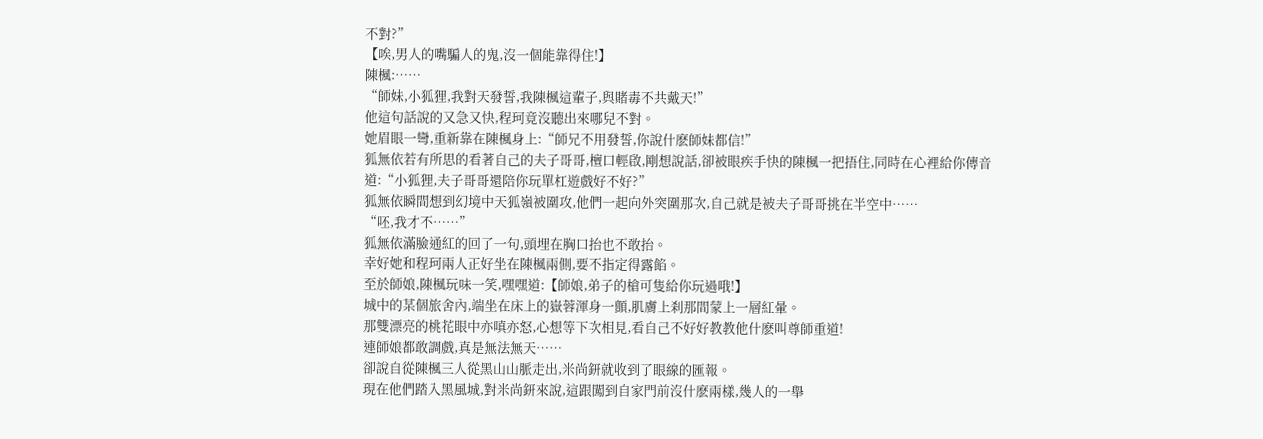不對?”
【唉,男人的嘴騙人的鬼,沒一個能靠得住!】
陳楓:……
“師妹,小狐狸,我對天發誓,我陳楓這輩子,與賭毒不共戴天!”
他這句話說的又急又快,程珂竟沒聽出來哪兒不對。
她眉眼一彎,重新靠在陳楓身上:“師兄不用發誓,你說什麽師妹都信!”
狐無依若有所思的看著自己的夫子哥哥,檀口輕啟,剛想說話,卻被眼疾手快的陳楓一把捂住,同時在心裡給你傳音道:“小狐狸,夫子哥哥還陪你玩單杠遊戲好不好?”
狐無依瞬間想到幻境中天狐嶺被圍攻,他們一起向外突圍那次,自己就是被夫子哥哥挑在半空中……
“呸,我才不……”
狐無依滿臉通紅的回了一句,頭埋在胸口抬也不敢抬。
幸好她和程珂兩人正好坐在陳楓兩側,要不指定得露餡。
至於師娘,陳楓玩味一笑,嘿嘿道:【師娘,弟子的槍可隻給你玩過哦!】
城中的某個旅舍內,端坐在床上的嶽蓉渾身一顫,肌膚上刹那間蒙上一層紅暈。
那雙漂亮的桃花眼中亦嗔亦怒,心想等下次相見,看自己不好好教教他什麽叫尊師重道!
連師娘都敢調戲,真是無法無天……
卻說自從陳楓三人從黑山山脈走出,米尚鈃就收到了眼線的匯報。
現在他們踏入黑風城,對米尚鈃來說,這跟闖到自家門前沒什麽兩樣,幾人的一舉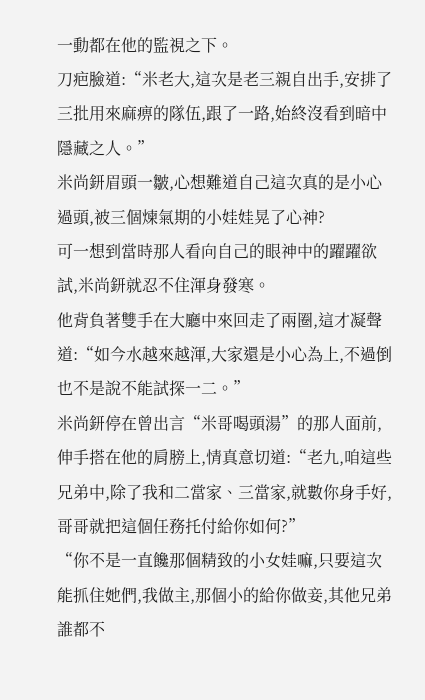一動都在他的監視之下。
刀疤臉道:“米老大,這次是老三親自出手,安排了三批用來麻痹的隊伍,跟了一路,始終沒看到暗中隱藏之人。”
米尚鈃眉頭一皺,心想難道自己這次真的是小心過頭,被三個煉氣期的小娃娃晃了心神?
可一想到當時那人看向自己的眼神中的躍躍欲試,米尚鈃就忍不住渾身發寒。
他背負著雙手在大廳中來回走了兩圈,這才凝聲道:“如今水越來越渾,大家還是小心為上,不過倒也不是說不能試探一二。”
米尚鈃停在曾出言“米哥喝頭湯”的那人面前,伸手搭在他的肩膀上,情真意切道:“老九,咱這些兄弟中,除了我和二當家、三當家,就數你身手好,哥哥就把這個任務托付給你如何?”
“你不是一直饞那個精致的小女娃嘛,只要這次能抓住她們,我做主,那個小的給你做妾,其他兄弟誰都不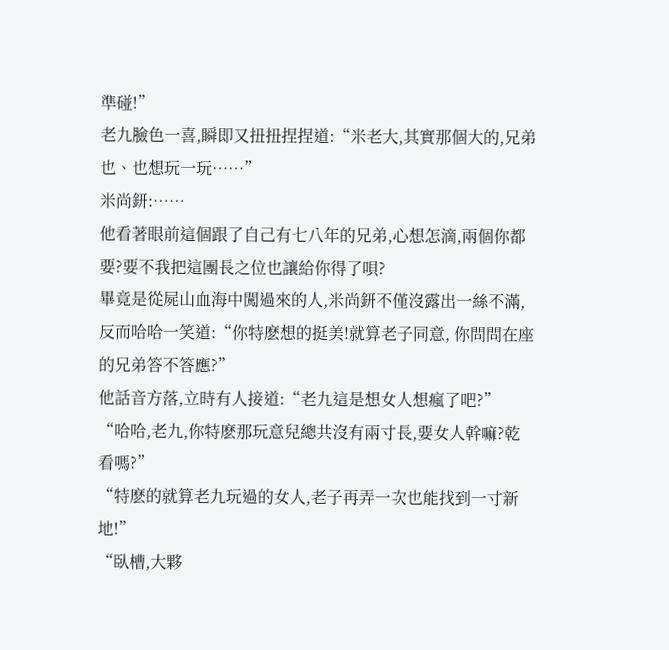準碰!”
老九臉色一喜,瞬即又扭扭捏捏道:“米老大,其實那個大的,兄弟也、也想玩一玩……”
米尚鈃:……
他看著眼前這個跟了自己有七八年的兄弟,心想怎滴,兩個你都要?要不我把這團長之位也讓給你得了唄?
畢竟是從屍山血海中闖過來的人,米尚鈃不僅沒露出一絲不滿,反而哈哈一笑道:“你特麽想的挺美!就算老子同意, 你問問在座的兄弟答不答應?”
他話音方落,立時有人接道:“老九這是想女人想瘋了吧?”
“哈哈,老九,你特麽那玩意兒總共沒有兩寸長,要女人幹嘛?乾看嗎?”
“特麽的就算老九玩過的女人,老子再弄一次也能找到一寸新地!”
“臥槽,大夥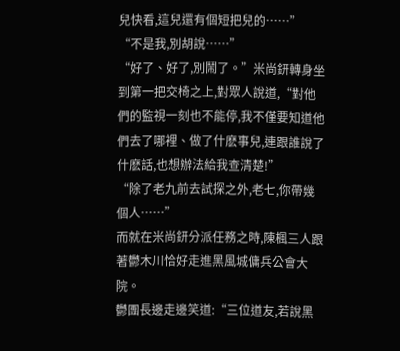兒快看,這兒還有個短把兒的……”
“不是我,別胡說……”
“好了、好了,別鬧了。”米尚鈃轉身坐到第一把交椅之上,對眾人說道,“對他們的監視一刻也不能停,我不僅要知道他們去了哪裡、做了什麽事兒,連跟誰說了什麽話,也想辦法給我查清楚!”
“除了老九前去試探之外,老七,你帶幾個人……”
而就在米尚鈃分派任務之時,陳楓三人跟著鬱木川恰好走進黑風城傭兵公會大院。
鬱團長邊走邊笑道:“三位道友,若說黑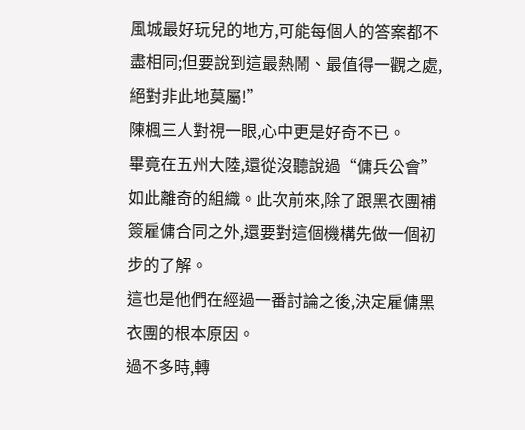風城最好玩兒的地方,可能每個人的答案都不盡相同;但要說到這最熱鬧、最值得一觀之處,絕對非此地莫屬!”
陳楓三人對視一眼,心中更是好奇不已。
畢竟在五州大陸,還從沒聽說過“傭兵公會”如此離奇的組織。此次前來,除了跟黑衣團補簽雇傭合同之外,還要對這個機構先做一個初步的了解。
這也是他們在經過一番討論之後,決定雇傭黑衣團的根本原因。
過不多時,轉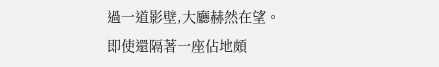過一道影壁,大廳赫然在望。
即使還隔著一座佔地頗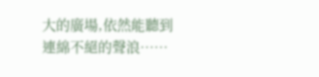大的廣場,依然能聽到連綿不絕的聲浪……